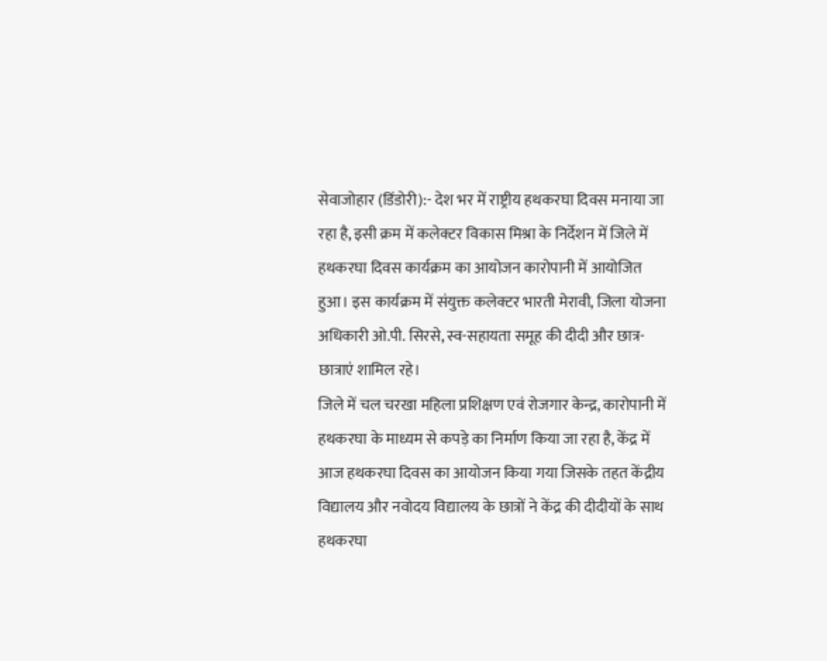सेवाजोहार (डिंडोरी):- देश भर में राष्ट्रीय हथकरघा दिवस मनाया जा रहा है, इसी क्रम में कलेक्टर विकास मिश्रा के निर्देशन में जिले में हथकरघा दिवस कार्यक्रम का आयोजन कारोपानी में आयोजित हुआ। इस कार्यक्रम में संयुक्त कलेक्टर भारती मेरावी, जिला योजना अधिकारी ओ.पी. सिरसे, स्व-सहायता समूह की दीदी और छात्र-छात्राएं शामिल रहे।
जिले में चल चरखा महिला प्रशिक्षण एवं रोजगार केन्द्र, कारोपानी में हथकरघा के माध्यम से कपड़े का निर्माण किया जा रहा है, केंद्र में आज हथकरघा दिवस का आयोजन किया गया जिसके तहत केंद्रीय विद्यालय और नवोदय विद्यालय के छात्रों ने केंद्र की दीदीयों के साथ हथकरघा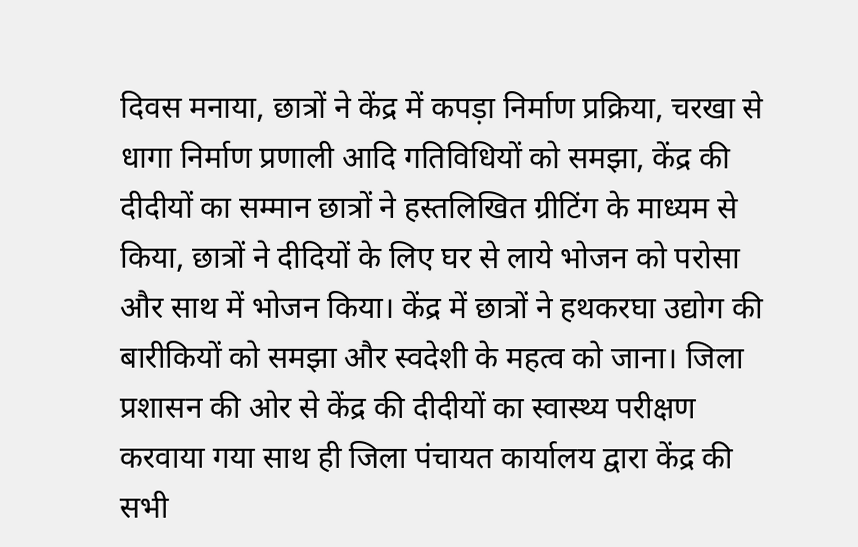दिवस मनाया, छात्रों ने केंद्र में कपड़ा निर्माण प्रक्रिया, चरखा से धागा निर्माण प्रणाली आदि गतिविधियों को समझा, केंद्र की दीदीयों का सम्मान छात्रों ने हस्तलिखित ग्रीटिंग के माध्यम से किया, छात्रों ने दीदियों के लिए घर से लाये भोजन को परोसा और साथ में भोजन किया। केंद्र में छात्रों ने हथकरघा उद्योग की बारीकियों को समझा और स्वदेशी के महत्व को जाना। जिला प्रशासन की ओर से केंद्र की दीदीयों का स्वास्थ्य परीक्षण करवाया गया साथ ही जिला पंचायत कार्यालय द्वारा केंद्र की सभी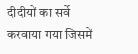दीदीयों का सर्वे करवाया गया जिसमें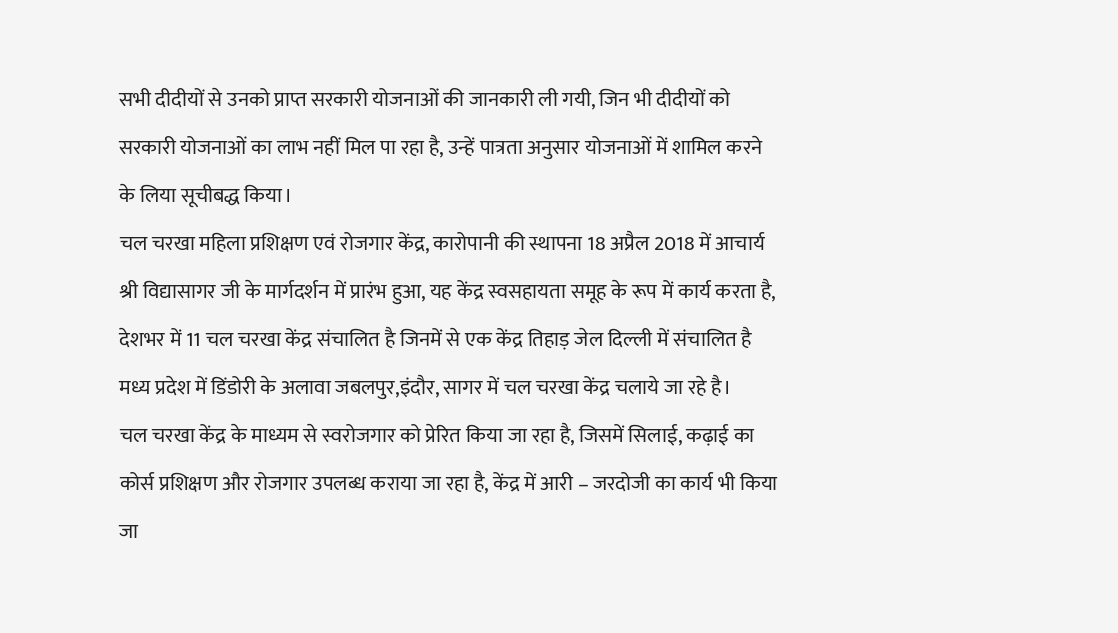सभी दीदीयों से उनको प्राप्त सरकारी योजनाओं की जानकारी ली गयी, जिन भी दीदीयों को सरकारी योजनाओं का लाभ नहीं मिल पा रहा है, उन्हें पात्रता अनुसार योजनाओं में शामिल करने के लिया सूचीबद्ध किया।
चल चरखा महिला प्रशिक्षण एवं रोजगार केंद्र, कारोपानी की स्थापना 18 अप्रैल 2018 में आचार्य श्री विद्यासागर जी के मार्गदर्शन में प्रारंभ हुआ, यह केंद्र स्वसहायता समूह के रूप में कार्य करता है, देशभर में 11 चल चरखा केंद्र संचालित है जिनमें से एक केंद्र तिहाड़ जेल दिल्ली में संचालित है मध्य प्रदेश में डिंडोरी के अलावा जबलपुर,इंदौर, सागर में चल चरखा केंद्र चलाये जा रहे है।
चल चरखा केंद्र के माध्यम से स्वरोजगार को प्रेरित किया जा रहा है, जिसमें सिलाई, कढ़ाई का कोर्स प्रशिक्षण और रोजगार उपलब्ध कराया जा रहा है, केंद्र में आरी – जरदोजी का कार्य भी किया जा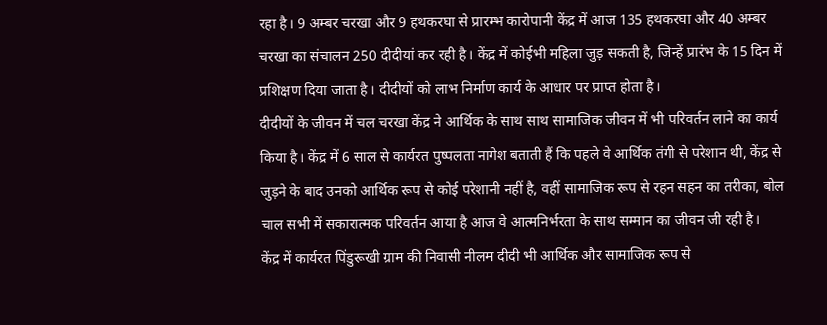रहा है। 9 अम्बर चरखा और 9 हथकरघा से प्रारम्भ कारोपानी केंद्र में आज 135 हथकरघा और 40 अम्बर चरखा का संचालन 250 दीदीयां कर रही है। केंद्र में कोईभी महिला जुड़ सकती है, जिन्हें प्रारंभ के 15 दिन में प्रशिक्षण दिया जाता है। दीदीयों को लाभ निर्माण कार्य के आधार पर प्राप्त होता है।
दीदीयों के जीवन में चल चरखा केंद्र ने आर्थिक के साथ साथ सामाजिक जीवन में भी परिवर्तन लाने का कार्य किया है। केंद्र में 6 साल से कार्यरत पुष्पलता नागेश बताती हैं कि पहले वे आर्थिक तंगी से परेशान थी, केंद्र से जुड़ने के बाद उनको आर्थिक रूप से कोई परेशानी नहीं है, वहीं सामाजिक रूप से रहन सहन का तरीका, बोल चाल सभी में सकारात्मक परिवर्तन आया है आज वे आत्मनिर्भरता के साथ सम्मान का जीवन जी रही है।
केंद्र में कार्यरत पिंडुरूखी ग्राम की निवासी नीलम दीदी भी आर्थिक और सामाजिक रूप से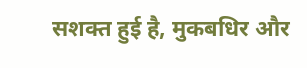सशक्त हुई है, मुकबधिर और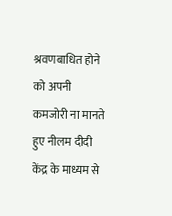श्रवणबाधित होने को अपनी कमजोरी ना मानते हुए नीलम दीदी केंद्र के माध्यम से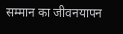सम्मान का जीवनयापन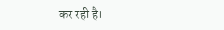कर रही है।